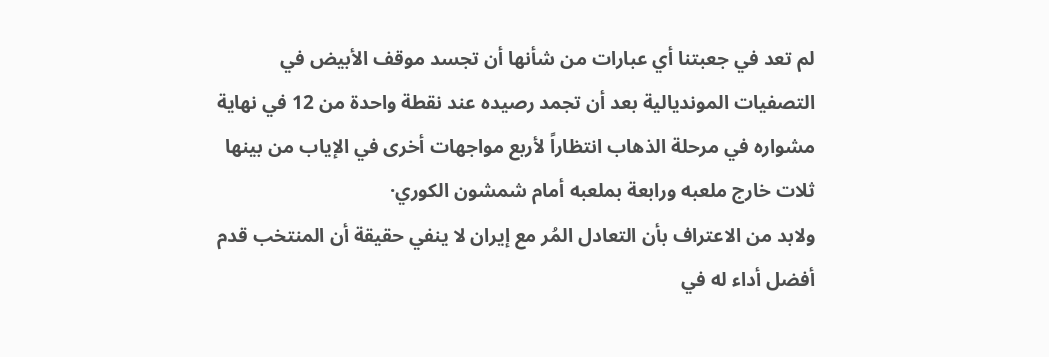لم تعد في جعبتنا أي عبارات من شأنها أن تجسد موقف الأبيض في التصفيات المونديالية بعد أن تجمد رصيده عند نقطة واحدة من 12 في نهاية مشواره في مرحلة الذهاب انتظاراً لأربع مواجهات أخرى في الإياب من بينها ثلات خارج ملعبه ورابعة بملعبه أمام شمشون الكوري·
ولابد من الاعتراف بأن التعادل المُر مع إيران لا ينفي حقيقة أن المنتخب قدم أفضل أداء له في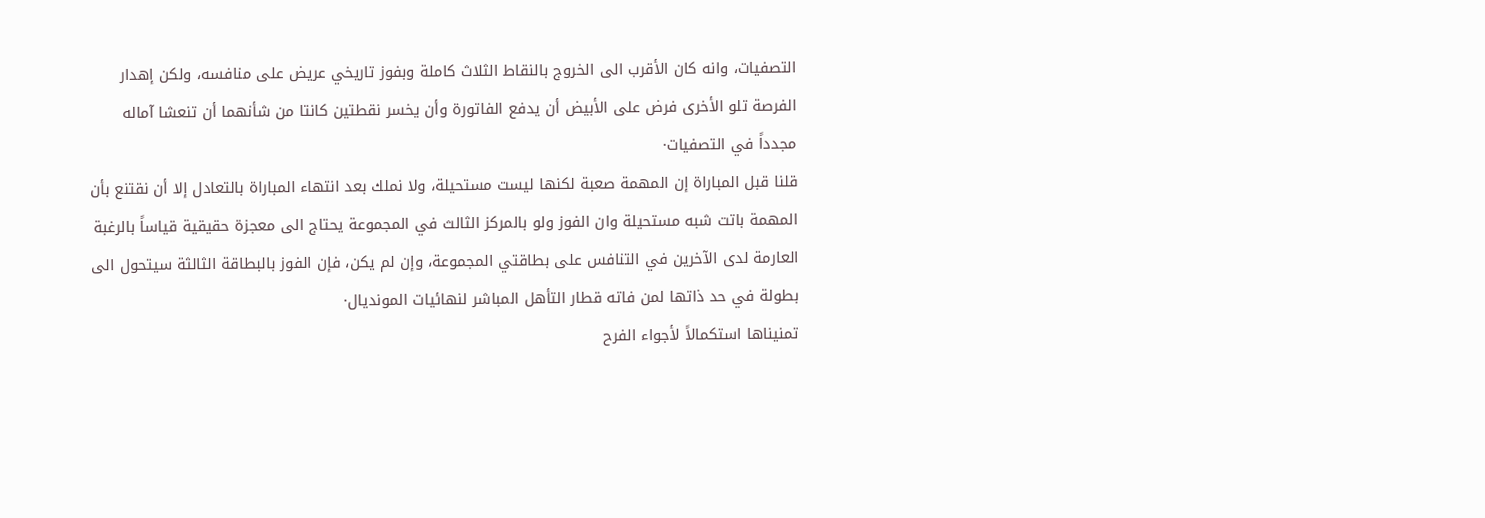التصفيات، وانه كان الأقرب الى الخروج بالنقاط الثلاث كاملة وبفوز تاريخي عريض على منافسه، ولكن إهدار الفرصة تلو الأخرى فرض على الأبيض أن يدفع الفاتورة وأن يخسر نقطتين كانتا من شأنهما أن تنعشا آماله مجدداً في التصفيات·
قلنا قبل المباراة إن المهمة صعبة لكنها ليست مستحيلة، ولا نملك بعد انتهاء المباراة بالتعادل إلا أن نقتنع بأن المهمة باتت شبه مستحيلة وان الفوز ولو بالمركز الثالث في المجموعة يحتاج الى معجزة حقيقية قياساً بالرغبة العارمة لدى الآخرين في التنافس على بطاقتي المجموعة، وإن لم يكن، فإن الفوز بالبطاقة الثالثة سيتحول الى بطولة في حد ذاتها لمن فاته قطار التأهل المباشر لنهائيات المونديال·
تمنيناها استكمالاً لأجواء الفرح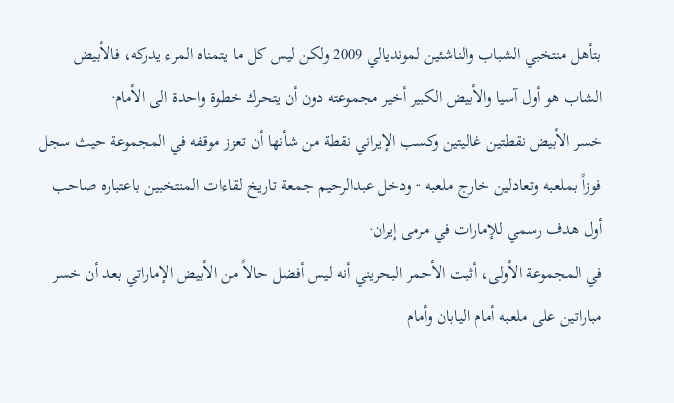بتأهل منتخبي الشباب والناشئين لمونديالي 2009 ولكن ليس كل ما يتمناه المرء يدركه، فالأبيض الشاب هو أول آسيا والأبيض الكبير أخير مجموعته دون أن يتحرك خطوة واحدة الى الأمام·
خسر الأبيض نقطتين غاليتين وكسب الإيراني نقطة من شأنها أن تعزز موقفه في المجموعة حيث سجل فوزاً بملعبه وتعادلين خارج ملعبه ·· ودخل عبدالرحيم جمعة تاريخ لقاءات المنتخبين باعتباره صاحب أول هدف رسمي للإمارات في مرمى إيران·
في المجموعة الأولى، أثبت الأحمر البحريني أنه ليس أفضل حالاً من الأبيض الإماراتي بعد أن خسر مباراتين على ملعبه أمام اليابان وأمام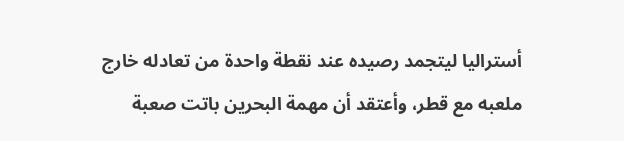أستراليا ليتجمد رصيده عند نقطة واحدة من تعادله خارج ملعبه مع قطر، وأعتقد أن مهمة البحرين باتت صعبة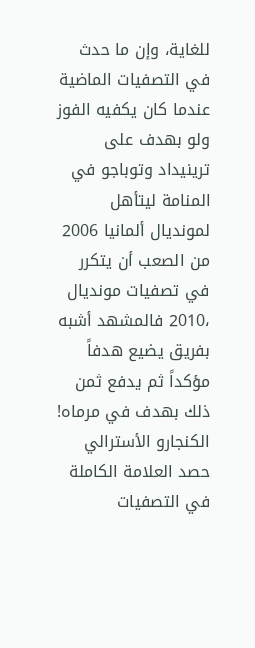للغاية، وإن ما حدث في التصفيات الماضية عندما كان يكفيه الفوز ولو بهدف على ترينيداد وتوباجو في المنامة ليتأهل لمونديال ألمانيا 2006 من الصعب أن يتكرر في تصفيات مونديال ،2010 فالمشهد أشبه بفريق يضيع هدفاً مؤكداً ثم يدفع ثمن ذلك بهدف في مرماه!
الكنجارو الأسترالي حصد العلامة الكاملة في التصفيات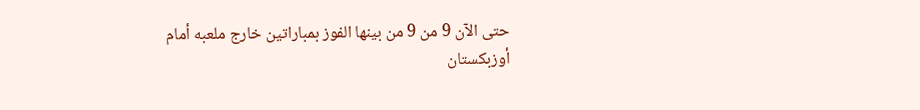حتى الآن 9 من 9 من بينها الفوز بمباراتين خارج ملعبه أمام أوزبكستان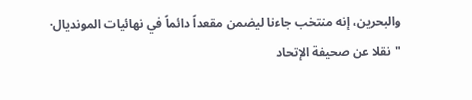والبحرين، إنه منتخب جاءنا ليضمن مقعداً دائماً في نهائيات المونديال·
"نقلا عن صحيفة الإتحاد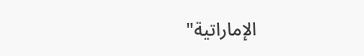الإماراتية"